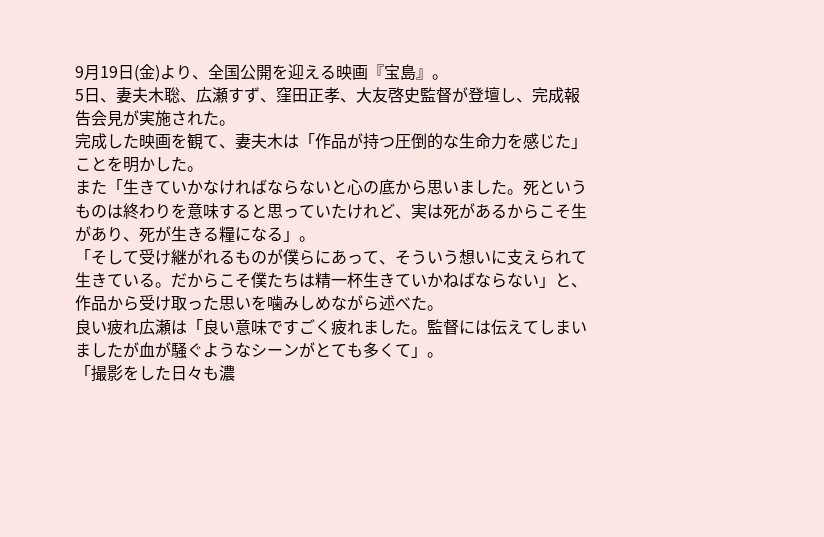9月19日(金)より、全国公開を迎える映画『宝島』。
5日、妻夫木聡、広瀬すず、窪田正孝、大友啓史監督が登壇し、完成報告会見が実施された。
完成した映画を観て、妻夫木は「作品が持つ圧倒的な生命力を感じた」ことを明かした。
また「生きていかなければならないと心の底から思いました。死というものは終わりを意味すると思っていたけれど、実は死があるからこそ生があり、死が生きる糧になる」。
「そして受け継がれるものが僕らにあって、そういう想いに支えられて生きている。だからこそ僕たちは精一杯生きていかねばならない」と、作品から受け取った思いを噛みしめながら述べた。
良い疲れ広瀬は「良い意味ですごく疲れました。監督には伝えてしまいましたが血が騒ぐようなシーンがとても多くて」。
「撮影をした日々も濃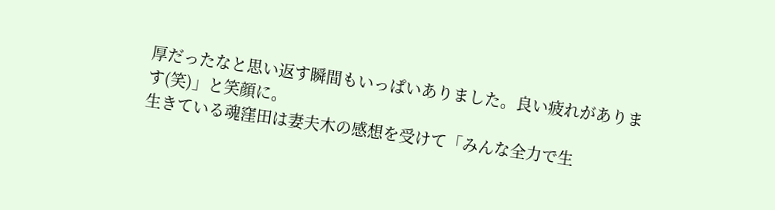厚だったなと思い返す瞬間もいっぱいありました。良い疲れがあります(笑)」と笑顔に。
生きている魂窪田は妻夫木の感想を受けて「みんな全力で生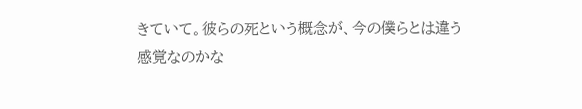きていて。彼らの死という概念が、今の僕らとは違う感覚なのかな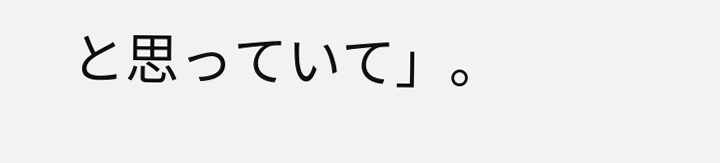と思っていて」。